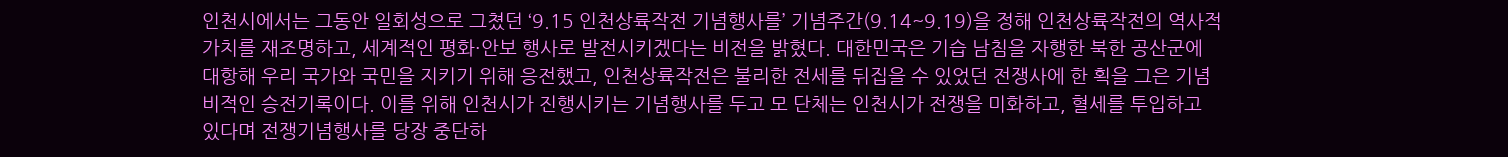인천시에서는 그동안 일회성으로 그쳤던 ‘9.15 인천상륙작전 기념행사를’ 기념주간(9.14~9.19)을 정해 인천상륙작전의 역사적 가치를 재조명하고, 세계적인 평화·안보 행사로 발전시키겠다는 비전을 밝혔다. 대한민국은 기습 남침을 자행한 북한 공산군에 대항해 우리 국가와 국민을 지키기 위해 응전했고, 인천상륙작전은 불리한 전세를 뒤집을 수 있었던 전쟁사에 한 획을 그은 기념비적인 승전기록이다. 이를 위해 인천시가 진행시키는 기념행사를 두고 모 단체는 인천시가 전쟁을 미화하고, 혈세를 투입하고 있다며 전쟁기념행사를 당장 중단하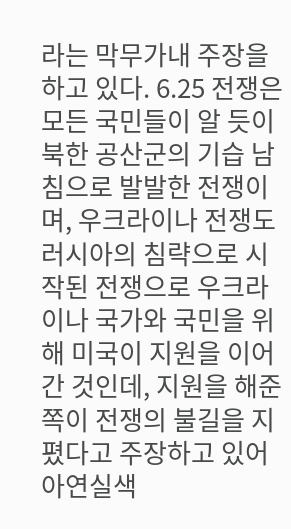라는 막무가내 주장을 하고 있다. 6.25 전쟁은 모든 국민들이 알 듯이 북한 공산군의 기습 남침으로 발발한 전쟁이며, 우크라이나 전쟁도 러시아의 침략으로 시작된 전쟁으로 우크라이나 국가와 국민을 위해 미국이 지원을 이어간 것인데, 지원을 해준 쪽이 전쟁의 불길을 지폈다고 주장하고 있어 아연실색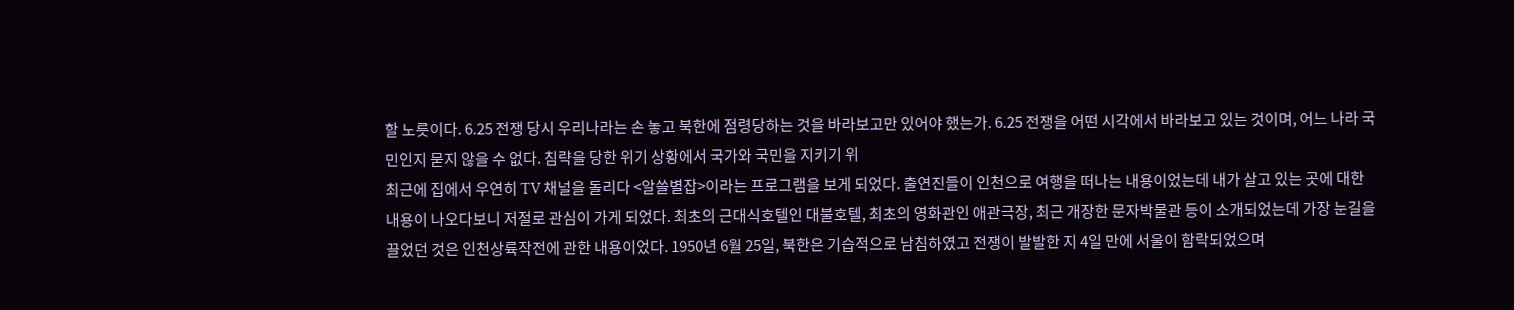할 노릇이다. 6.25 전쟁 당시 우리나라는 손 놓고 북한에 점령당하는 것을 바라보고만 있어야 했는가. 6.25 전쟁을 어떤 시각에서 바라보고 있는 것이며, 어느 나라 국민인지 묻지 않을 수 없다. 침략을 당한 위기 상황에서 국가와 국민을 지키기 위
최근에 집에서 우연히 TV 채널을 돌리다 <알쓸별잡>이라는 프로그램을 보게 되었다. 출연진들이 인천으로 여행을 떠나는 내용이었는데 내가 살고 있는 곳에 대한 내용이 나오다보니 저절로 관심이 가게 되었다. 최초의 근대식호텔인 대불호텔, 최초의 영화관인 애관극장, 최근 개장한 문자박물관 등이 소개되었는데 가장 눈길을 끌었던 것은 인천상륙작전에 관한 내용이었다. 1950년 6월 25일, 북한은 기습적으로 남침하였고 전쟁이 발발한 지 4일 만에 서울이 함락되었으며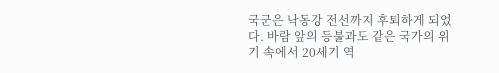국군은 낙동강 전선까지 후퇴하게 되었다. 바람 앞의 등불과도 같은 국가의 위기 속에서 20세기 역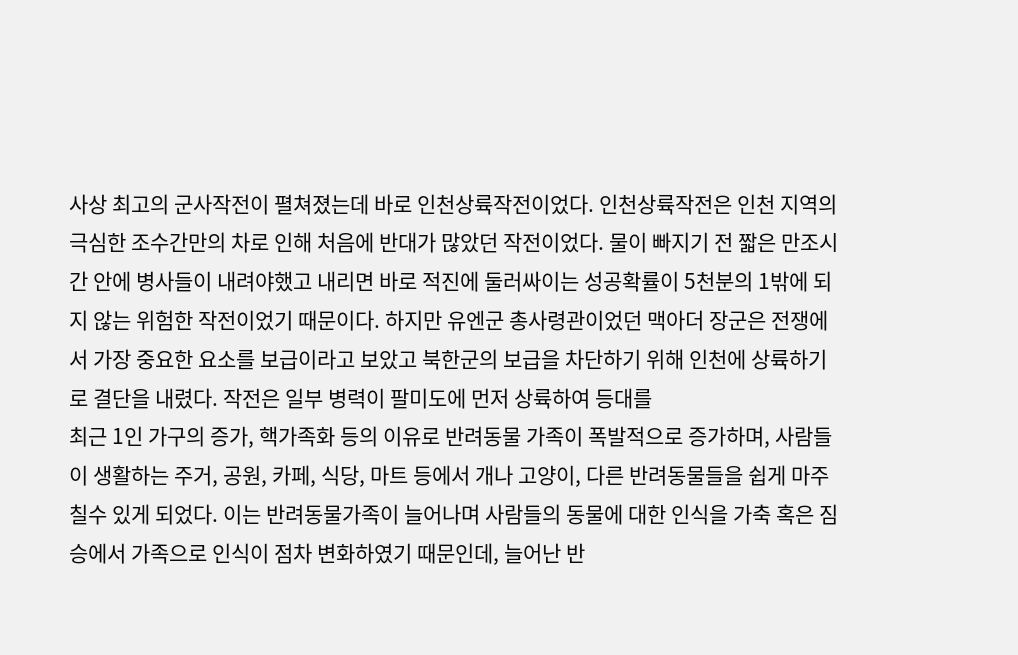사상 최고의 군사작전이 펼쳐졌는데 바로 인천상륙작전이었다. 인천상륙작전은 인천 지역의 극심한 조수간만의 차로 인해 처음에 반대가 많았던 작전이었다. 물이 빠지기 전 짧은 만조시간 안에 병사들이 내려야했고 내리면 바로 적진에 둘러싸이는 성공확률이 5천분의 1밖에 되지 않는 위험한 작전이었기 때문이다. 하지만 유엔군 총사령관이었던 맥아더 장군은 전쟁에서 가장 중요한 요소를 보급이라고 보았고 북한군의 보급을 차단하기 위해 인천에 상륙하기로 결단을 내렸다. 작전은 일부 병력이 팔미도에 먼저 상륙하여 등대를
최근 1인 가구의 증가, 핵가족화 등의 이유로 반려동물 가족이 폭발적으로 증가하며, 사람들이 생활하는 주거, 공원, 카페, 식당, 마트 등에서 개나 고양이, 다른 반려동물들을 쉽게 마주칠수 있게 되었다. 이는 반려동물가족이 늘어나며 사람들의 동물에 대한 인식을 가축 혹은 짐승에서 가족으로 인식이 점차 변화하였기 때문인데, 늘어난 반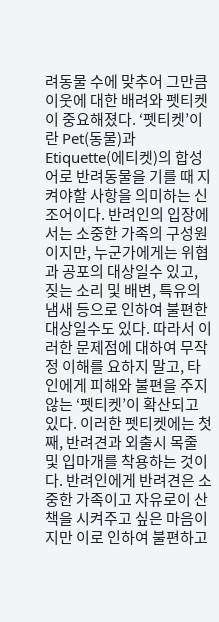려동물 수에 맞추어 그만큼 이웃에 대한 배려와 펫티켓이 중요해졌다. ‘펫티켓’이란 Pet(동물)과 Etiquette(에티켓)의 합성어로 반려동물을 기를 때 지켜야할 사항을 의미하는 신조어이다. 반려인의 입장에서는 소중한 가족의 구성원이지만, 누군가에게는 위협과 공포의 대상일수 있고, 짖는 소리 및 배변, 특유의 냄새 등으로 인하여 불편한 대상일수도 있다. 따라서 이러한 문제점에 대하여 무작정 이해를 요하지 말고, 타인에게 피해와 불편을 주지 않는 ‘펫티켓’이 확산되고 있다. 이러한 펫티켓에는 첫째, 반려견과 외출시 목줄 및 입마개를 착용하는 것이다. 반려인에게 반려견은 소중한 가족이고 자유로이 산책을 시켜주고 싶은 마음이지만 이로 인하여 불편하고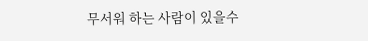무서워 하는 사람이 있을수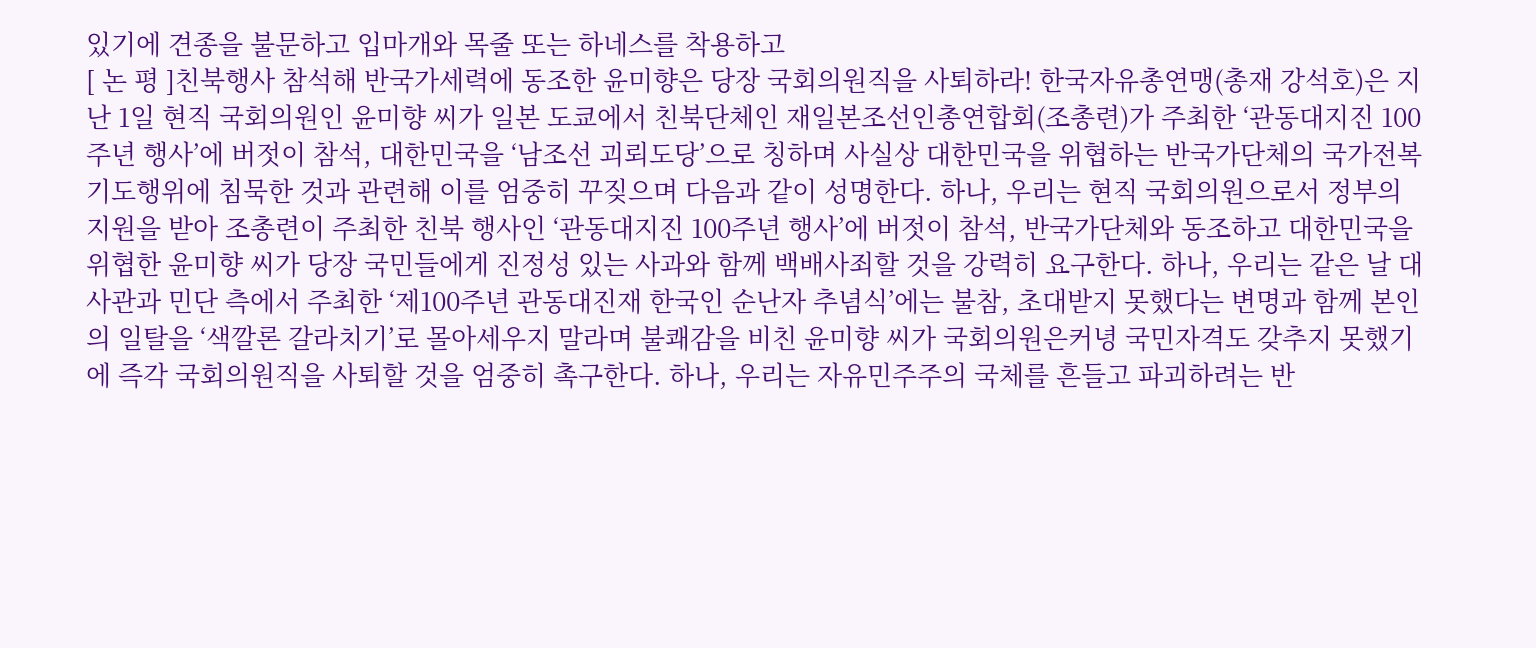있기에 견종을 불문하고 입마개와 목줄 또는 하네스를 착용하고
[ 논 평 ]친북행사 참석해 반국가세력에 동조한 윤미향은 당장 국회의원직을 사퇴하라! 한국자유총연맹(총재 강석호)은 지난 1일 현직 국회의원인 윤미향 씨가 일본 도쿄에서 친북단체인 재일본조선인총연합회(조총련)가 주최한 ‘관동대지진 100주년 행사’에 버젓이 참석, 대한민국을 ‘남조선 괴뢰도당’으로 칭하며 사실상 대한민국을 위협하는 반국가단체의 국가전복 기도행위에 침묵한 것과 관련해 이를 엄중히 꾸짖으며 다음과 같이 성명한다. 하나, 우리는 현직 국회의원으로서 정부의 지원을 받아 조총련이 주최한 친북 행사인 ‘관동대지진 100주년 행사’에 버젓이 참석, 반국가단체와 동조하고 대한민국을 위협한 윤미향 씨가 당장 국민들에게 진정성 있는 사과와 함께 백배사죄할 것을 강력히 요구한다. 하나, 우리는 같은 날 대사관과 민단 측에서 주최한 ‘제100주년 관동대진재 한국인 순난자 추념식’에는 불참, 초대받지 못했다는 변명과 함께 본인의 일탈을 ‘색깔론 갈라치기’로 몰아세우지 말라며 불쾌감을 비친 윤미향 씨가 국회의원은커녕 국민자격도 갖추지 못했기에 즉각 국회의원직을 사퇴할 것을 엄중히 촉구한다. 하나, 우리는 자유민주주의 국체를 흔들고 파괴하려는 반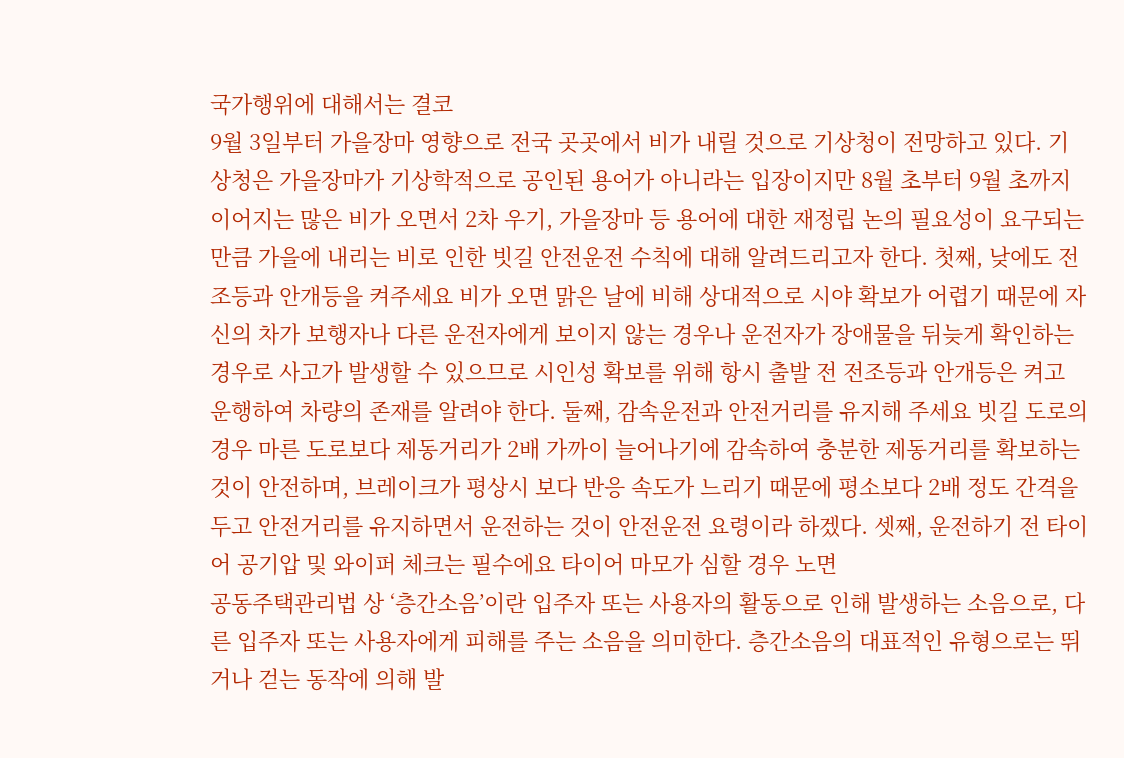국가행위에 대해서는 결코
9월 3일부터 가을장마 영향으로 전국 곳곳에서 비가 내릴 것으로 기상청이 전망하고 있다. 기상청은 가을장마가 기상학적으로 공인된 용어가 아니라는 입장이지만 8월 초부터 9월 초까지 이어지는 많은 비가 오면서 2차 우기, 가을장마 등 용어에 대한 재정립 논의 필요성이 요구되는 만큼 가을에 내리는 비로 인한 빗길 안전운전 수칙에 대해 알려드리고자 한다. 첫째, 낮에도 전조등과 안개등을 켜주세요 비가 오면 맑은 날에 비해 상대적으로 시야 확보가 어렵기 때문에 자신의 차가 보행자나 다른 운전자에게 보이지 않는 경우나 운전자가 장애물을 뒤늦게 확인하는 경우로 사고가 발생할 수 있으므로 시인성 확보를 위해 항시 출발 전 전조등과 안개등은 켜고 운행하여 차량의 존재를 알려야 한다. 둘째, 감속운전과 안전거리를 유지해 주세요 빗길 도로의 경우 마른 도로보다 제동거리가 2배 가까이 늘어나기에 감속하여 충분한 제동거리를 확보하는 것이 안전하며, 브레이크가 평상시 보다 반응 속도가 느리기 때문에 평소보다 2배 정도 간격을 두고 안전거리를 유지하면서 운전하는 것이 안전운전 요령이라 하겠다. 셋째, 운전하기 전 타이어 공기압 및 와이퍼 체크는 필수에요 타이어 마모가 심할 경우 노면
공동주택관리법 상 ‘층간소음’이란 입주자 또는 사용자의 활동으로 인해 발생하는 소음으로, 다른 입주자 또는 사용자에게 피해를 주는 소음을 의미한다. 층간소음의 대표적인 유형으로는 뛰거나 걷는 동작에 의해 발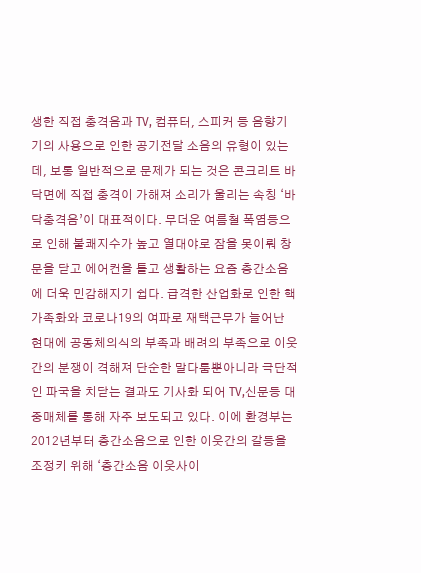생한 직접 충격음과 TV, 컴퓨터, 스피커 등 음향기기의 사용으로 인한 공기전달 소음의 유형이 있는데, 보통 일반적으로 문제가 되는 것은 콘크리트 바닥면에 직접 충격이 가해져 소리가 울리는 속칭 ‘바닥충격음’이 대표적이다. 무더운 여름철 폭염등으로 인해 불쾌지수가 높고 열대야로 잠을 못이뤄 창문을 닫고 에어컨을 틀고 생활하는 요즘 층간소음에 더욱 민감해지기 쉽다. 급격한 산업화로 인한 핵가족화와 코로나19의 여파로 재택근무가 늘어난 현대에 공동체의식의 부족과 배려의 부족으로 이웃간의 분쟁이 격해져 단순한 말다툼뿐아니라 극단적인 파국을 치닫는 결과도 기사화 되어 TV,신문등 대중매체를 통해 자주 보도되고 있다. 이에 환경부는 2012년부터 층간소음으로 인한 이웃간의 갈등을 조정키 위해 ‘층간소음 이웃사이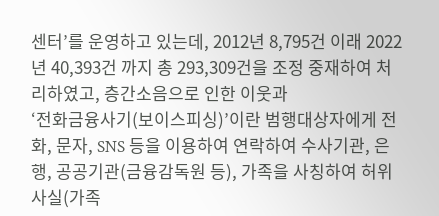센터’를 운영하고 있는데, 2012년 8,795건 이래 2022년 40,393건 까지 총 293,309건을 조정 중재하여 처리하였고, 층간소음으로 인한 이웃과
‘전화금융사기(보이스피싱)’이란 범행대상자에게 전화, 문자, SNS 등을 이용하여 연락하여 수사기관, 은행, 공공기관(금융감독원 등), 가족을 사칭하여 허위사실(가족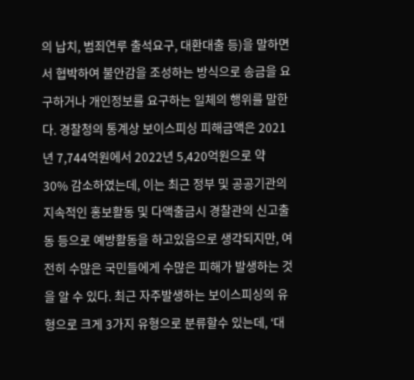의 납치, 범죄연루 출석요구, 대환대출 등)을 말하면서 협박하여 불안감을 조성하는 방식으로 송금을 요구하거나 개인정보를 요구하는 일체의 행위를 말한다. 경찰청의 통계상 보이스피싱 피해금액은 2021년 7,744억원에서 2022년 5,420억원으로 약 30% 감소하였는데, 이는 최근 정부 및 공공기관의 지속적인 홍보활동 및 다액출금시 경찰관의 신고출동 등으로 예방활동을 하고있음으로 생각되지만, 여전히 수많은 국민들에게 수많은 피해가 발생하는 것을 알 수 있다. 최근 자주발생하는 보이스피싱의 유형으로 크게 3가지 유형으로 분류할수 있는데, ‘대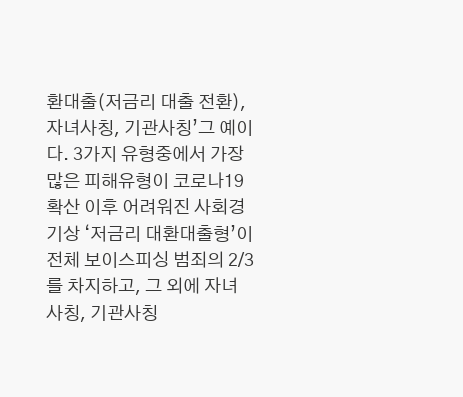환대출(저금리 대출 전환), 자녀사칭, 기관사칭’그 예이다. 3가지 유형중에서 가장많은 피해유형이 코로나19 확산 이후 어려워진 사회경기상 ‘저금리 대환대출형’이 전체 보이스피싱 범죄의 2/3를 차지하고, 그 외에 자녀사칭, 기관사칭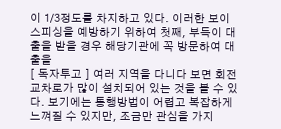이 1/3정도를 차지하고 있다. 이러한 보이스피싱을 예방하기 위하여 첫째, 부득이 대출을 받을 경우 해당기관에 꼭 방문하여 대출을
[ 독자투고 ] 여러 지역을 다니다 보면 회전교차로가 많이 설치되어 있는 것을 볼 수 있다. 보기에는 통행방법이 어렵고 복잡하게 느껴질 수 있지만, 조금만 관심을 가지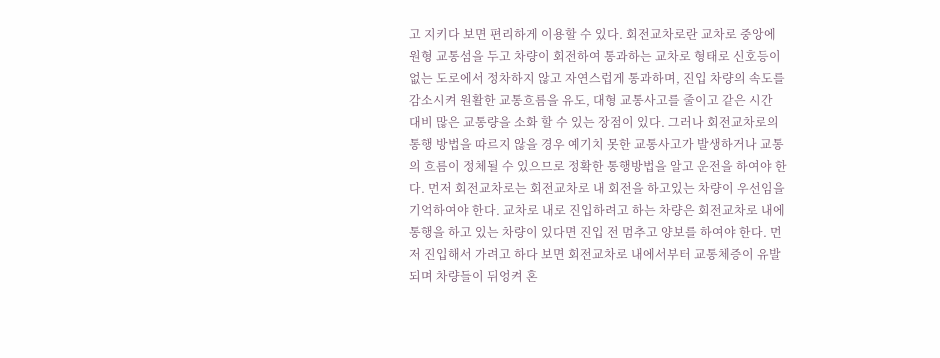고 지키다 보면 편리하게 이용할 수 있다. 회전교차로란 교차로 중앙에 원형 교통섬을 두고 차량이 회전하여 통과하는 교차로 형태로 신호등이 없는 도로에서 정차하지 않고 자연스럽게 통과하며, 진입 차량의 속도를 감소시켜 원활한 교통흐름을 유도, 대형 교통사고를 줄이고 같은 시간 대비 많은 교통량을 소화 할 수 있는 장점이 있다. 그러나 회전교차로의 통행 방법을 따르지 않을 경우 예기치 못한 교통사고가 발생하거나 교통의 흐름이 정체될 수 있으므로 정확한 통행방법을 알고 운전을 하여야 한다. 먼저 회전교차로는 회전교차로 내 회전을 하고있는 차량이 우선임을 기억하여야 한다. 교차로 내로 진입하려고 하는 차량은 회전교차로 내에 통행을 하고 있는 차량이 있다면 진입 전 멈추고 양보를 하여야 한다. 먼저 진입해서 가려고 하다 보면 회전교차로 내에서부터 교통체증이 유발되며 차량들이 뒤엉켜 혼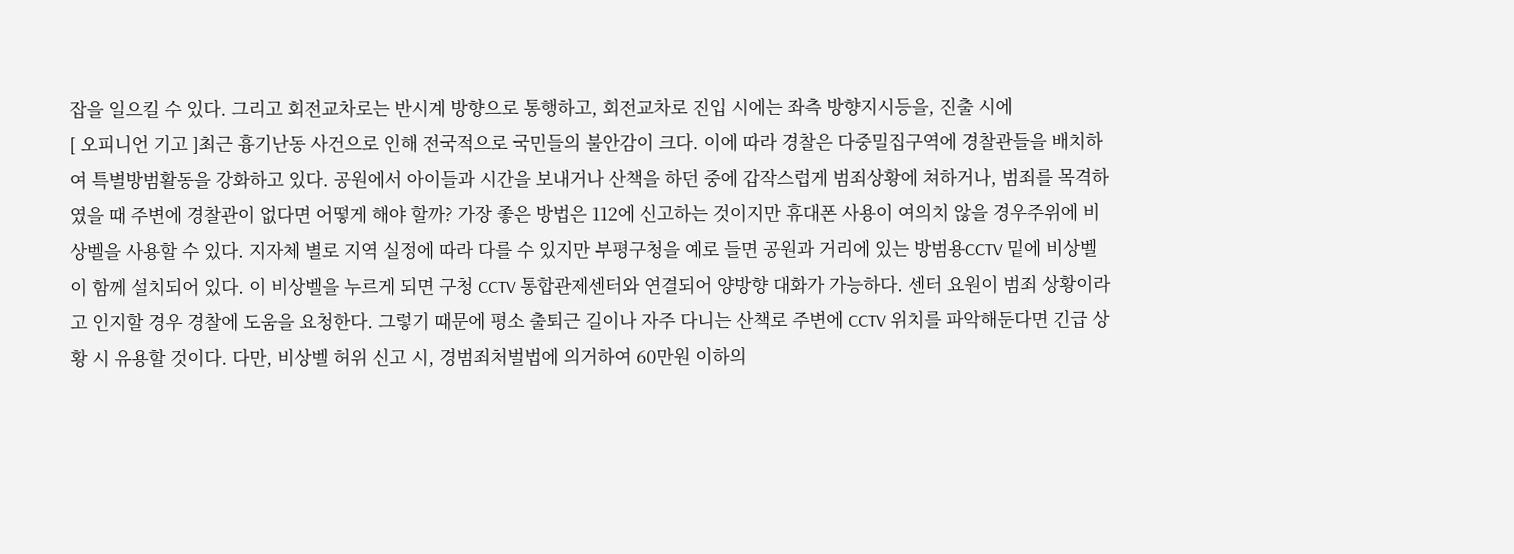잡을 일으킬 수 있다. 그리고 회전교차로는 반시계 방향으로 통행하고, 회전교차로 진입 시에는 좌측 방향지시등을, 진출 시에
[ 오피니언 기고 ]최근 흉기난동 사건으로 인해 전국적으로 국민들의 불안감이 크다. 이에 따라 경찰은 다중밀집구역에 경찰관들을 배치하여 특별방범활동을 강화하고 있다. 공원에서 아이들과 시간을 보내거나 산책을 하던 중에 갑작스럽게 범죄상황에 쳐하거나, 범죄를 목격하였을 때 주변에 경찰관이 없다면 어떻게 해야 할까? 가장 좋은 방법은 112에 신고하는 것이지만 휴대폰 사용이 여의치 않을 경우주위에 비상벨을 사용할 수 있다. 지자체 별로 지역 실정에 따라 다를 수 있지만 부평구청을 예로 들면 공원과 거리에 있는 방범용CCTV 밑에 비상벨이 함께 설치되어 있다. 이 비상벨을 누르게 되면 구청 CCTV 통합관제센터와 연결되어 양방향 대화가 가능하다. 센터 요원이 범죄 상황이라고 인지할 경우 경찰에 도움을 요청한다. 그렇기 때문에 평소 출퇴근 길이나 자주 다니는 산책로 주변에 CCTV 위치를 파악해둔다면 긴급 상황 시 유용할 것이다. 다만, 비상벨 허위 신고 시, 경범죄처벌법에 의거하여 60만원 이하의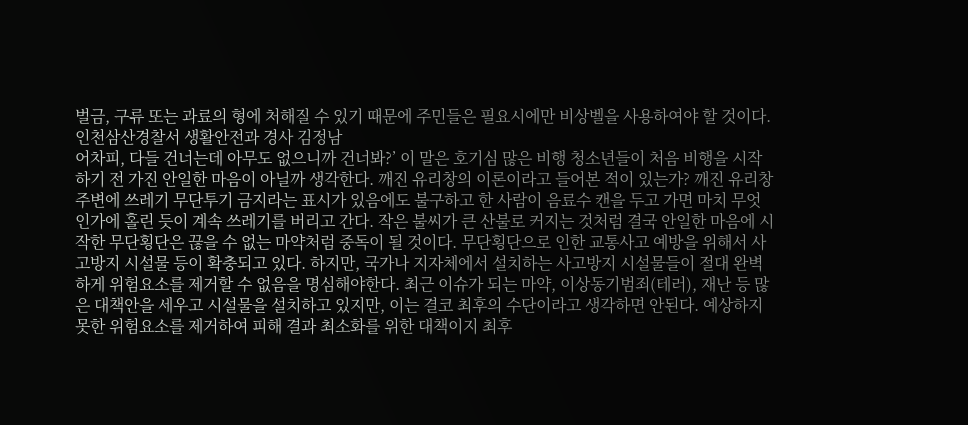벌금, 구류 또는 과료의 형에 처해질 수 있기 때문에 주민들은 필요시에만 비상벨을 사용하여야 할 것이다. 인천삼산경찰서 생활안전과 경사 김정남
어차피, 다들 건너는데 아무도 없으니까 건너봐?’ 이 말은 호기심 많은 비행 청소년들이 처음 비행을 시작하기 전 가진 안일한 마음이 아닐까 생각한다. 깨진 유리창의 이론이라고 들어본 적이 있는가? 깨진 유리창 주변에 쓰레기 무단투기 금지라는 표시가 있음에도 불구하고 한 사람이 음료수 캔을 두고 가면 마치 무엇인가에 홀린 듯이 계속 쓰레기를 버리고 간다. 작은 불씨가 큰 산불로 커지는 것처럼 결국 안일한 마음에 시작한 무단횡단은 끊을 수 없는 마약처럼 중독이 될 것이다. 무단횡단으로 인한 교통사고 예방을 위해서 사고방지 시설물 등이 확충되고 있다. 하지만, 국가나 지자체에서 설치하는 사고방지 시설물들이 절대 완벽하게 위험요소를 제거할 수 없음을 명심해야한다. 최근 이슈가 되는 마약, 이상동기범죄(테러), 재난 등 많은 대책안을 세우고 시설물을 설치하고 있지만, 이는 결코 최후의 수단이라고 생각하면 안된다. 예상하지 못한 위험요소를 제거하여 피해 결과 최소화를 위한 대책이지 최후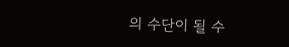의 수단이 될 수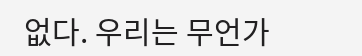없다. 우리는 무언가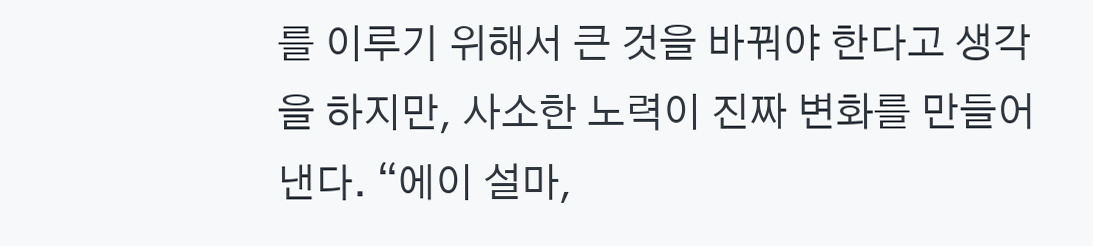를 이루기 위해서 큰 것을 바꿔야 한다고 생각을 하지만, 사소한 노력이 진짜 변화를 만들어 낸다. “에이 설마,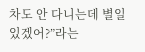차도 안 다니는데 별일 있겠어?”라는